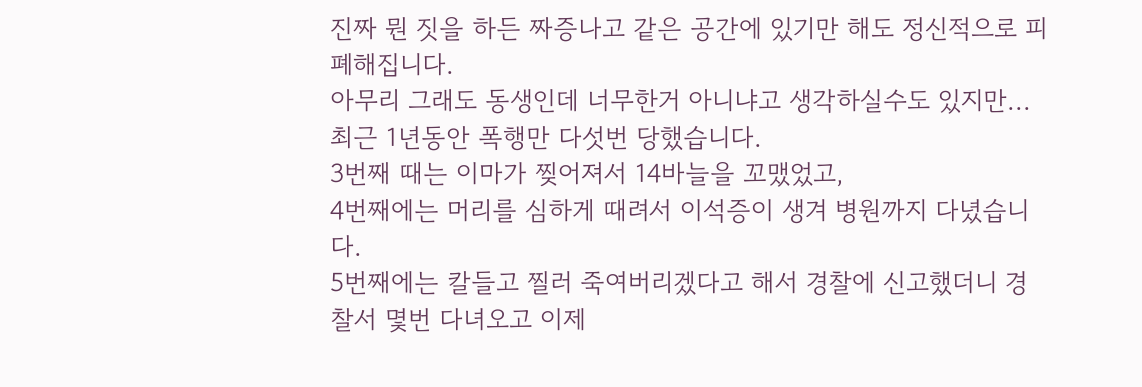진짜 뭔 짓을 하든 짜증나고 같은 공간에 있기만 해도 정신적으로 피폐해집니다.
아무리 그래도 동생인데 너무한거 아니냐고 생각하실수도 있지만...최근 1년동안 폭행만 다섯번 당했습니다.
3번째 때는 이마가 찢어져서 14바늘을 꼬맸었고,
4번째에는 머리를 심하게 때려서 이석증이 생겨 병원까지 다녔습니다.
5번째에는 칼들고 찔러 죽여버리겠다고 해서 경찰에 신고했더니 경찰서 몇번 다녀오고 이제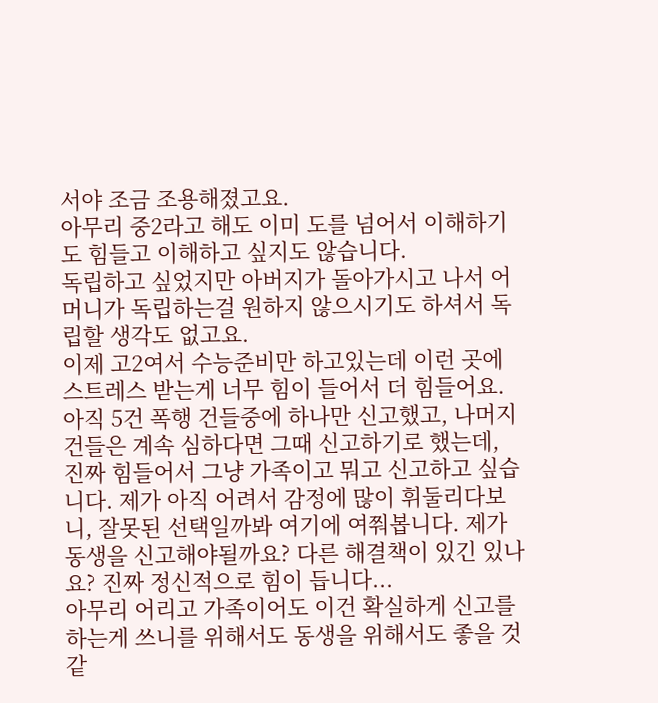서야 조금 조용해졌고요.
아무리 중2라고 해도 이미 도를 넘어서 이해하기도 힘들고 이해하고 싶지도 않습니다.
독립하고 싶었지만 아버지가 돌아가시고 나서 어머니가 독립하는걸 원하지 않으시기도 하셔서 독립할 생각도 없고요.
이제 고2여서 수능준비만 하고있는데 이런 곳에 스트레스 받는게 너무 힘이 들어서 더 힘들어요.
아직 5건 폭행 건들중에 하나만 신고했고, 나머지 건들은 계속 심하다면 그때 신고하기로 했는데, 진짜 힘들어서 그냥 가족이고 뭐고 신고하고 싶습니다. 제가 아직 어려서 감정에 많이 휘둘리다보니, 잘못된 선택일까봐 여기에 여쭤봅니다. 제가 동생을 신고해야될까요? 다른 해결책이 있긴 있나요? 진짜 정신적으로 힘이 듭니다...
아무리 어리고 가족이어도 이건 확실하게 신고를 하는게 쓰니를 위해서도 동생을 위해서도 좋을 것 같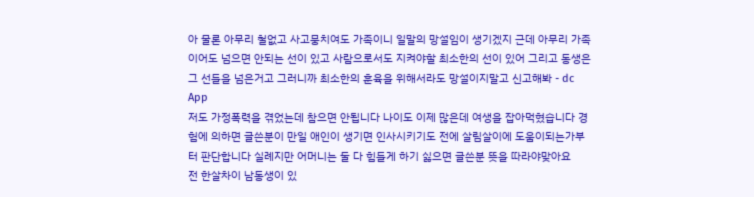아 물론 아무리 철없고 사고뭉치여도 가족이니 일말의 망설임이 생기겠지 근데 아무리 가족이어도 넘으면 안되는 선이 있고 사람으로서도 지켜야할 최소한의 선이 있어 그리고 동생은 그 선들을 넘은거고 그러니까 최소한의 훈육을 위해서라도 망설이지말고 신고해봐 - dc App
저도 가정폭력을 겪었는데 참으면 안됩니다 나이도 이제 많은데 여생을 잡아먹혔습니다 경험에 의하면 글쓴분이 만일 애인이 생기면 인사시키기도 전에 살림살이에 도움이되는가부터 판단합니다 실례지만 어머니는 둘 다 힘들게 하기 싫으면 글쓴분 뜻을 따라야맞아요
전 한살차이 남동생이 있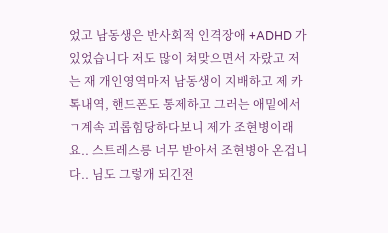었고 남동생은 반사회적 인격장애 +ADHD 가있었습니다 저도 많이 쳐맞으면서 자랐고 저는 재 개인영역마저 남동생이 지배하고 제 카톡내역, 핸드폰도 통제하고 그러는 애밑에서 ㄱ계속 괴롭힘당하다보니 제가 조현병이래요.. 스트레스릉 너무 받아서 조현병아 온겁니다.. 님도 그렇개 되긴전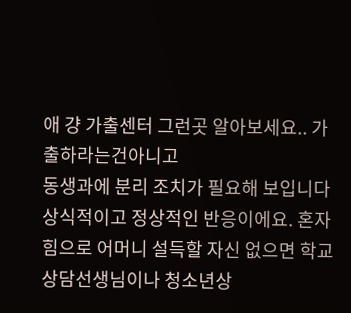애 걍 가출센터 그런곳 알아보세요.. 가출하라는건아니고
동생과에 분리 조치가 필요해 보입니다
상식적이고 정상적인 반응이에요. 혼자 힘으로 어머니 설득할 자신 없으면 학교 상담선생님이나 청소년상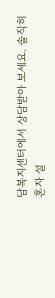담복지센터에서 상담받아 보세요. 솔직히 혼자 설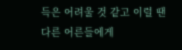득은 어려울 것 같고 이럴 땐 다른 어른들에게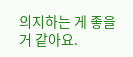의지하는 게 좋을 거 같아요.